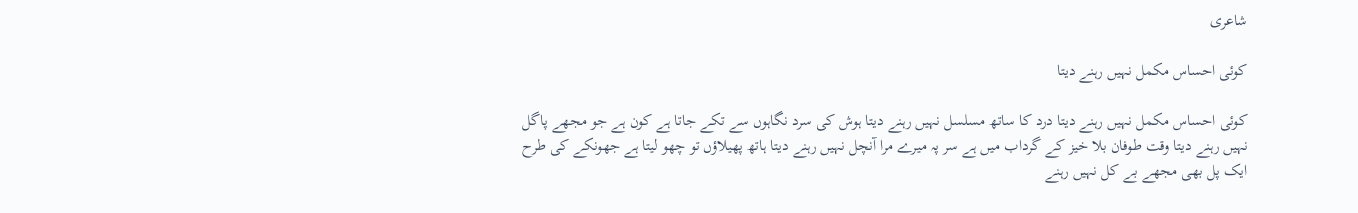شاعری

کوئی احساس مکمل نہیں رہنے دیتا

کوئی احساس مکمل نہیں رہنے دیتا درد کا ساتھ مسلسل نہیں رہنے دیتا ہوش کی سرد نگاہوں سے تکے جاتا ہے کون ہے جو مجھے پاگل نہیں رہنے دیتا وقت طوفان بلا خیز کے گرداب میں ہے سر پہ میرے مرا آنچل نہیں رہنے دیتا ہاتھ پھیلاؤں تو چھو لیتا ہے جھونکے کی طرح ایک پل بھی مجھے بے کل نہیں رہنے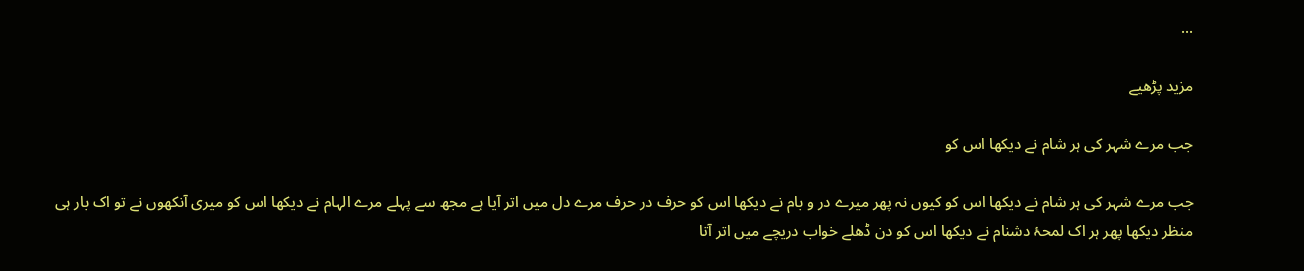...

مزید پڑھیے

جب مرے شہر کی ہر شام نے دیکھا اس کو

جب مرے شہر کی ہر شام نے دیکھا اس کو کیوں نہ پھر میرے در و بام نے دیکھا اس کو حرف در حرف مرے دل میں اتر آیا ہے مجھ سے پہلے مرے الہام نے دیکھا اس کو میری آنکھوں نے تو اک بار ہی منظر دیکھا پھر ہر اک لمحۂ دشنام نے دیکھا اس کو دن ڈھلے خواب دریچے میں اتر آتا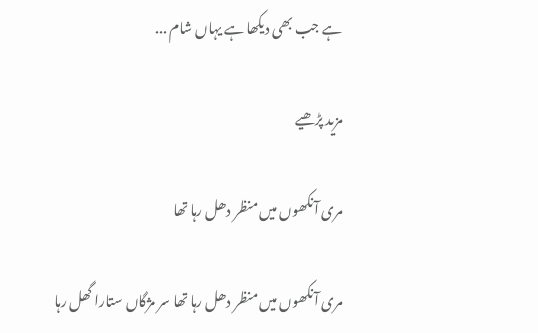ہے جب بھی دیکھا ہے یہاں شام ...

مزید پڑھیے

مری آنکھوں میں منظر دھل رہا تھا

مری آنکھوں میں منظر دھل رہا تھا سر مژگاں ستارا گھل رہا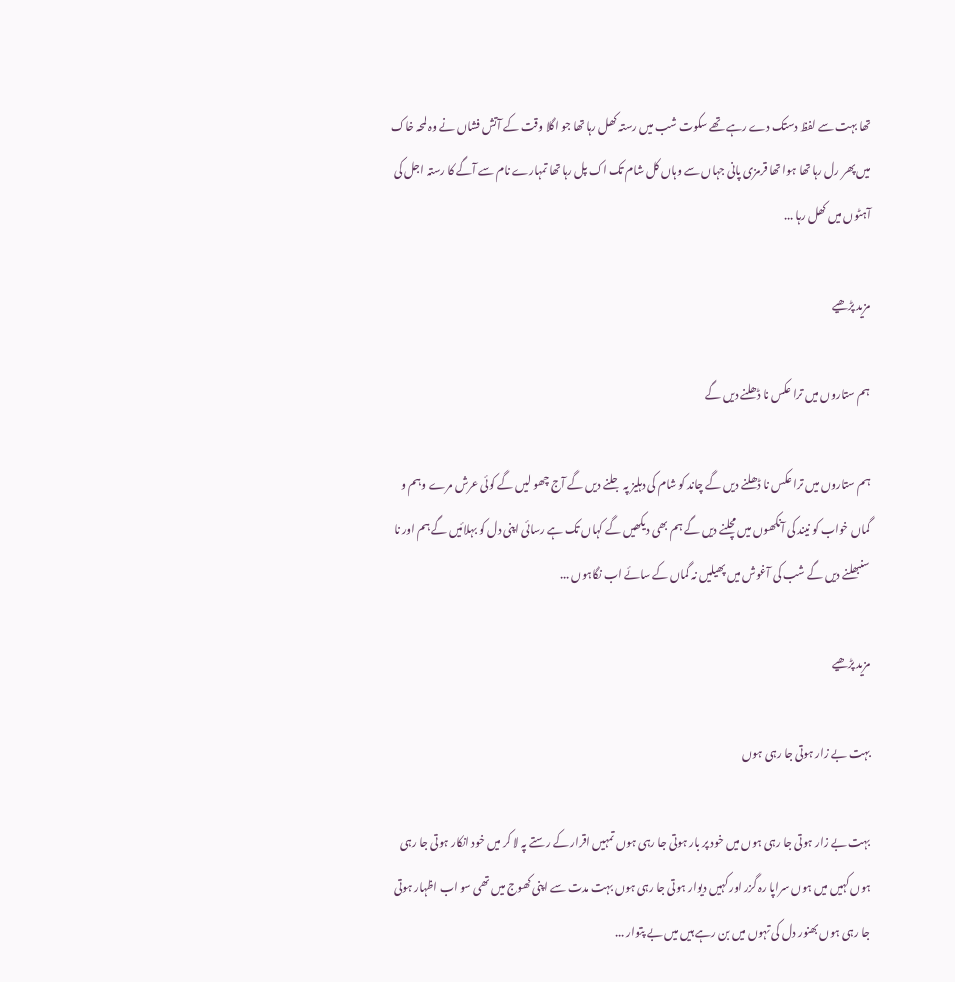تھا بہت سے لفظ دستک دے رہے تھے سکوت شب میں رستہ کھل رہا تھا جو اگلا وقت کے آتش فشاں نے وہ لمحہ خاک میں پھر رل رہا تھا ہوا تھا قرمزی پانی جہاں سے وہاں کل شام تک اک پل رہا تھا تمہارے نام سے آگے کا رستہ اجل کی آہٹوں میں کھل رہا ...

مزید پڑھیے

ہم ستاروں میں ترا عکس نا ڈھلنے دیں گے

ہم ستاروں میں ترا عکس نا ڈھلنے دیں گے چاند کو شام کی دہلیز پہ جلنے دیں گے آج چھو لیں گے کوئی عرش مرے وہم و گماں خواب کو نیند کی آنکھوں میں مچلنے دیں گے ہم بھی دیکھیں گے کہاں تک ہے رسائی اپنی دل کو بہلائیں گے ہم اور نا سنبھلنے دیں گے شب کی آغوش میں پھیلیں نہ گماں کے سائے اب نگاہوں ...

مزید پڑھیے

بہت بے زار ہوتی جا رہی ہوں

بہت بے زار ہوتی جا رہی ہوں میں خود پر بار ہوتی جا رہی ہوں تمہیں اقرار کے رستے پہ لا کر میں خود انکار ہوتی جا رہی ہوں کہیں میں ہوں سراپا رہ گزر اور کہیں دیوار ہوتی جا رہی ہوں بہت مدت سے اپنی کھوج میں تھی سو اب اظہار ہوتی جا رہی ہوں بھنور دل کی تہوں میں بن رہے ہیں میں بے پتوار ...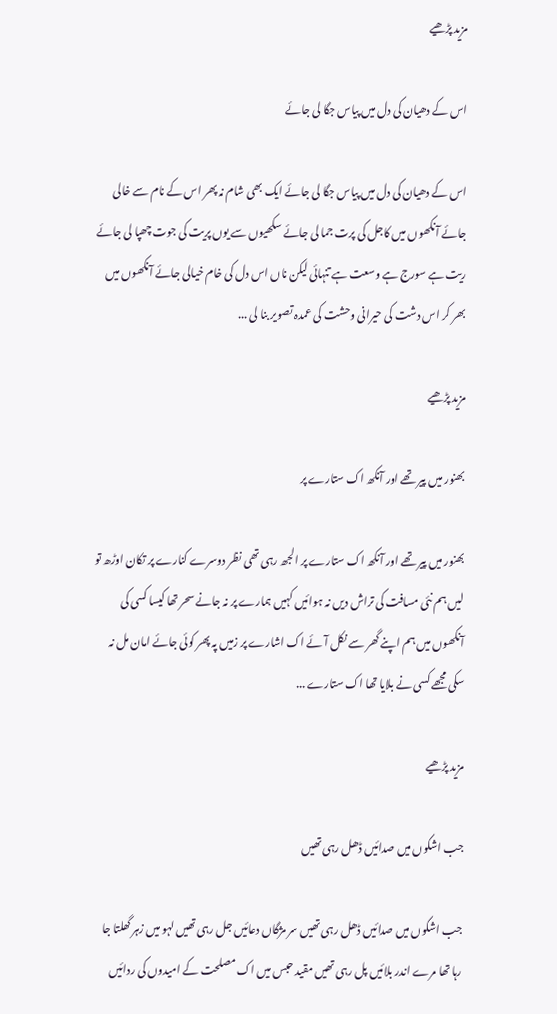مزید پڑھیے

اس کے دھیان کی دل میں پیاس جگا لی جائے

اس کے دھیان کی دل میں پیاس جگا لی جائے ایک بھی شام نہ پھر اس کے نام سے خالی جائے آنکھوں میں کاجل کی پرت جما لی جائے سکھیوں سے یوں پریت کی جوت چھپا لی جائے ریت ہے سورج ہے وسعت ہے تنہائی لیکن ناں اس دل کی خام خیالی جائے آنکھوں میں بھر کر اس دشت کی حیرانی وحشت کی عمدہ تصویر بنا لی ...

مزید پڑھیے

بھنور میں پیر تھے اور آنکھ اک ستارے پر

بھنور میں پیر تھے اور آنکھ اک ستارے پر الجھ رہی تھی نظر دوسرے کنارے پر تکان اوڑھ تو لیں ہم نئی مسافت کی تراش دیں نہ ہوائیں کہیں ہمارے پر نہ جانے سحر تھا کیسا کسی کی آنکھوں میں ہم اپنے گھر سے نکل آئے اک اشارے پر زمیں پہ پھر کوئی جائے امان مل نہ سکی مجھے کسی نے بلایا تھا اک ستارے ...

مزید پڑھیے

جب اشکوں میں صدائیں ڈھل رہی تھیں

جب اشکوں میں صدائیں ڈھل رہی تھیں سر مژگاں دعائیں جل رہی تھیں لہو میں زہر گھلتا جا رہا تھا مرے اندر بلائیں پل رہی تھیں مقید حبس میں اک مصلحت کے امیدوں کی ردائیں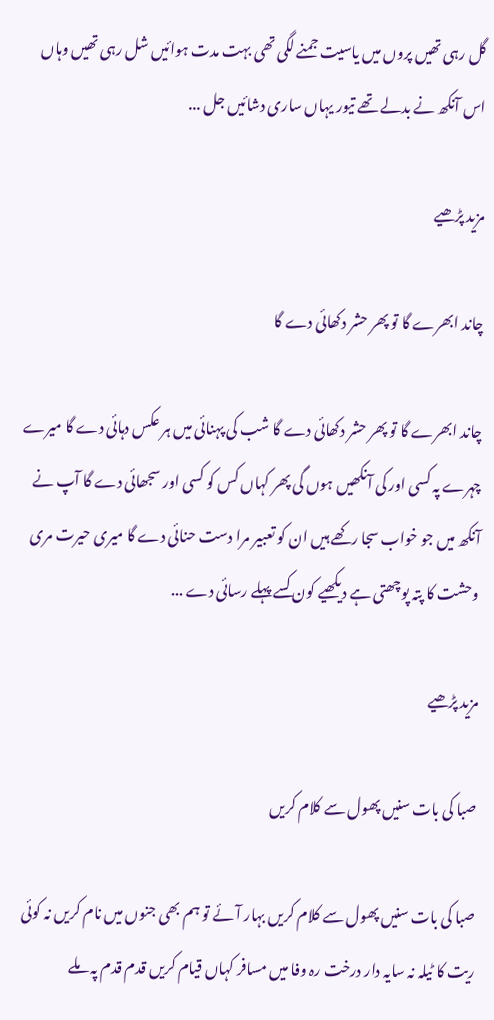گل رہی تھیں پروں میں یاسیت جمنے لگی تھی بہت مدت ہوائیں شل رہی تھیں وہاں اس آنکھ نے بدلے تھے تیور یہاں ساری دشائیں جل ...

مزید پڑھیے

چاند ابھرے گا تو پھر حشر دکھائی دے گا

چاند ابھرے گا تو پھر حشر دکھائی دے گا شب کی پہنائی میں ہر عکس دہائی دے گا میرے چہرے پہ کسی اور کی آنکھیں ہوں گی پھر کہاں کس کو کسی اور سجھائی دے گا آپ نے آنکھ میں جو خواب سجا رکھے ہیں ان کو تعبیر مرا دست حنائی دے گا میری حیرت مری وحشت کا پتہ پوچھتی ہے دیکھیے کون کسے پہلے رسائی دے ...

مزید پڑھیے

صبا کی بات سنیں پھول سے کلام کریں

صبا کی بات سنیں پھول سے کلام کریں بہار آئے تو ہم بھی جنوں میں نام کریں نہ کوئی ریت کا ٹیلہ نہ سایہ دار درخت رہ وفا میں مسافر کہاں قیام کریں قدم قدم پہ ملے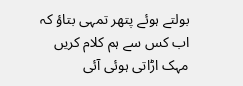بولتے ہوئے پتھر تمہی بتاؤ کہ اب کس سے ہم کلام کریں مہک اڑاتی ہوئی آئی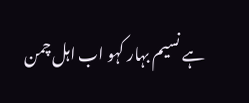ہے نسیم بہار کہو اب اہل چمن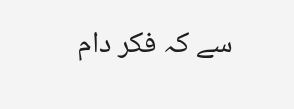سے کہ فکر دام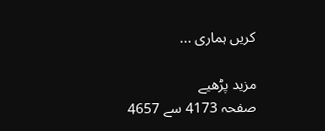کریں ہماری ...

مزید پڑھیے
صفحہ 4173 سے 4657